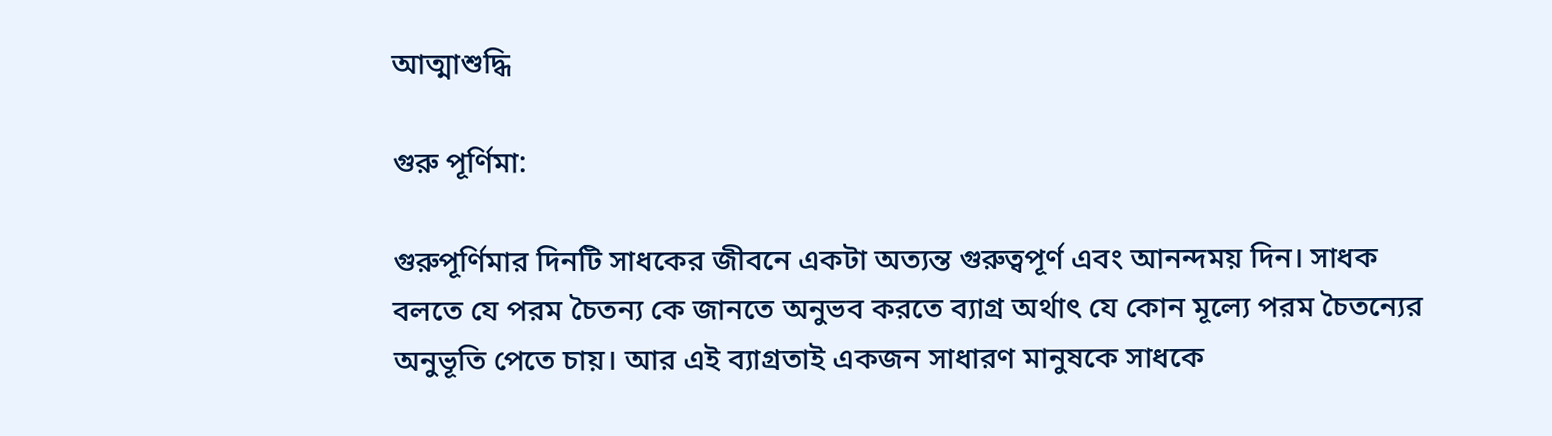আত্মাশুদ্ধি

গুরু পূর্ণিমা:

গুরুপূর্ণিমার দিনটি সাধকের জীবনে একটা অত্যন্ত গুরুত্বপূর্ণ এবং আনন্দময় দিন। সাধক বলতে যে পরম চৈতন্য কে জানতে অনুভব করতে ব্যাগ্র অর্থাৎ যে কোন মূল্যে পরম চৈতন্যের অনুভূতি পেতে চায়। আর এই ব্যাগ্রতাই একজন সাধারণ মানুষকে সাধকে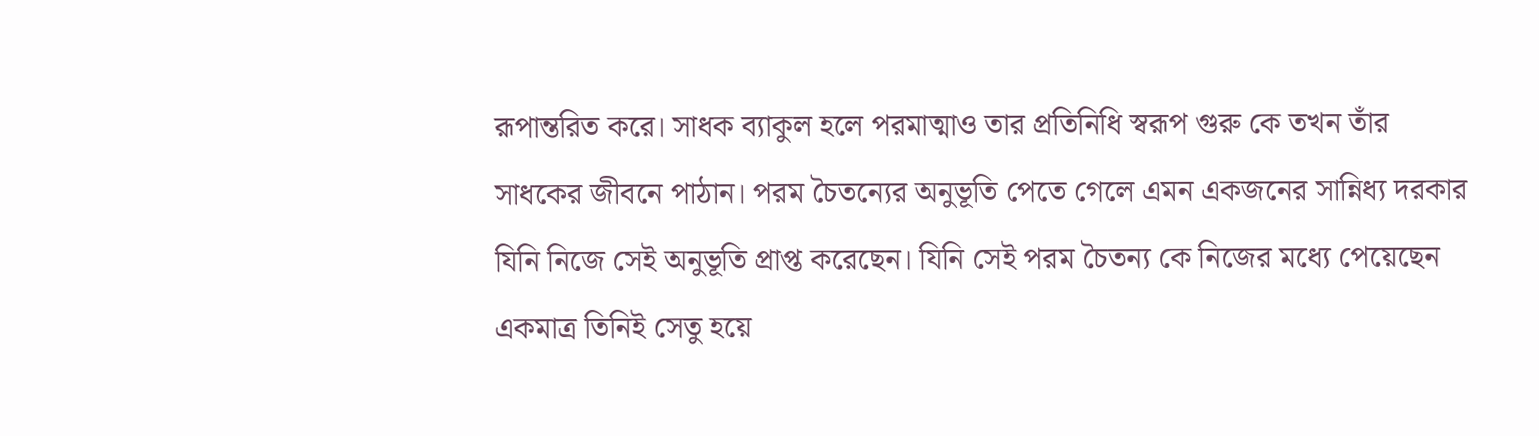রূপান্তরিত করে। সাধক ব্যাকুল হলে পরমাত্মাও তার প্রতিনিধি স্বরূপ গুরু কে তখন তাঁর সাধকের জীবনে পাঠান। পরম চৈতন্যের অনুভূতি পেতে গেলে এমন একজনের সান্নিধ্য দরকার যিনি নিজে সেই অনুভূতি প্রাপ্ত করেছেন। যিনি সেই পরম চৈতন্য কে নিজের মধ্যে পেয়েছেন একমাত্র তিনিই সেতু হয়ে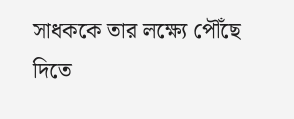সাধককে তার লক্ষ্যে পৌঁছে দিতে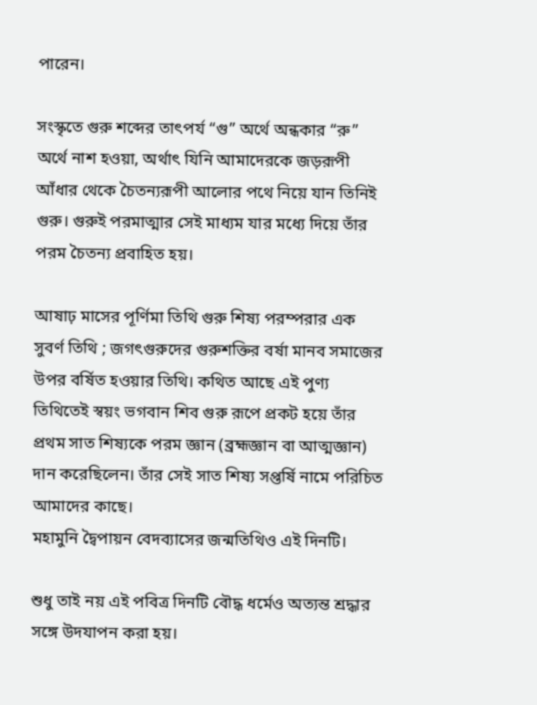পারেন।

সংস্কৃতে গুরু শব্দের তাৎপর্য “গু” অর্থে অন্ধকার “রু” অর্থে নাশ হওয়া, অর্থাৎ যিনি আমাদেরকে জড়রূপী আঁধার থেকে চৈতন্যরূপী আলোর পথে নিয়ে যান তিনিই গুরু। গুরুই পরমাত্মার সেই মাধ্যম যার মধ্যে দিয়ে তাঁর পরম চৈতন্য প্রবাহিত হয়।

আষাঢ় মাসের পূর্ণিমা তিথি গুরু শিষ্য পরম্পরার এক সুবর্ণ তিথি ; জগৎগুরুদের গুরুশক্তির বর্ষা মানব সমাজের উপর বর্ষিত হওয়ার তিথি। কথিত আছে এই পুণ্য তিথিতেই স্বয়ং ভগবান শিব গুরু রূপে প্রকট হয়ে তাঁর প্রথম সাত শিষ্যকে পরম জ্ঞান (ব্রহ্মজ্ঞান বা আত্মজ্ঞান) দান করেছিলেন। তাঁর সেই সাত শিষ্য সপ্তর্ষি নামে পরিচিত আমাদের কাছে।
মহামুনি দ্বৈপায়ন বেদব্যাসের জন্মতিথিও এই দিনটি।

শুধু তাই নয় এই পবিত্র দিনটি বৌদ্ধ ধর্মেও অত্যন্ত শ্রদ্ধার সঙ্গে উদযাপন করা হয়।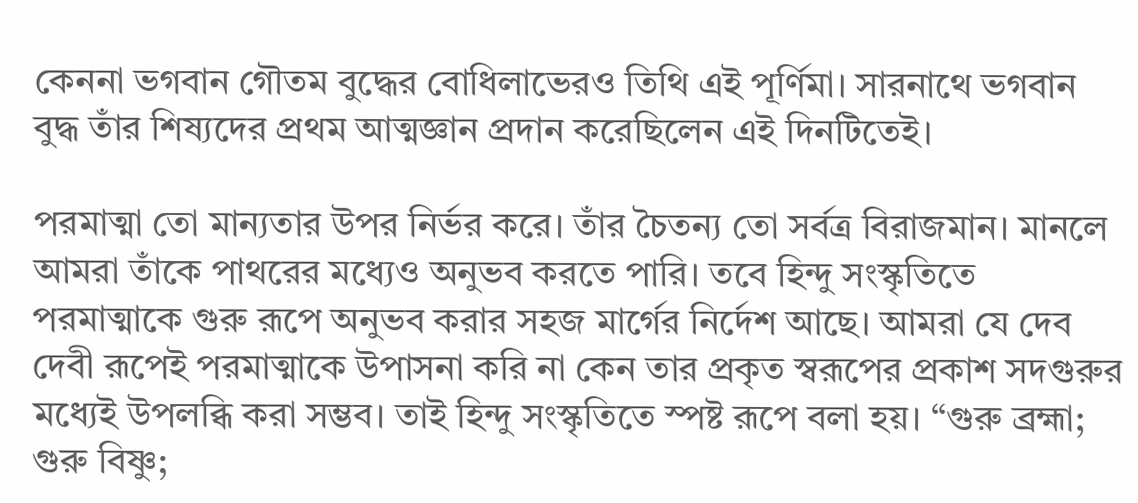কেননা ভগবান গৌতম বুদ্ধের বোধিলাভেরও তিথি এই পূর্ণিমা। সারনাথে ভগবান বুদ্ধ তাঁর শিষ্যদের প্রথম আত্মজ্ঞান প্রদান করেছিলেন এই দিনটিতেই।

পরমাত্মা তো মান্যতার উপর নির্ভর করে। তাঁর চৈতন্য তো সর্বত্র বিরাজমান। মানলে আমরা তাঁকে পাথরের মধ্যেও অনুভব করতে পারি। তবে হিন্দু সংস্কৃতিতে পরমাত্মাকে গুরু রূপে অনুভব করার সহজ মার্গের নির্দেশ আছে। আমরা যে দেব দেবী রূপেই পরমাত্মাকে উপাসনা করি না কেন তার প্রকৃত স্বরূপের প্রকাশ সদগুরুর মধ্যেই উপলব্ধি করা সম্ভব। তাই হিন্দু সংস্কৃতিতে স্পষ্ট রূপে বলা হয়। “গুরু ব্রহ্মা; গুরু বিষ্ণু;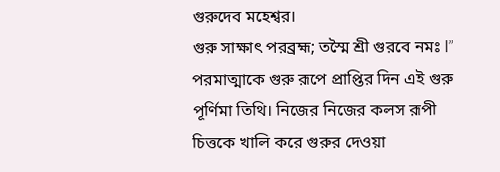গুরুদেব মহেশ্বর।
গুরু সাক্ষাৎ পরব্রহ্ম; তস্মৈ শ্রী গুরবে নমঃ l”
পরমাত্মাকে গুরু রূপে প্রাপ্তির দিন এই গুরু পূর্ণিমা তিথি। নিজের নিজের কলস রূপী চিত্তকে খালি করে গুরুর দেওয়া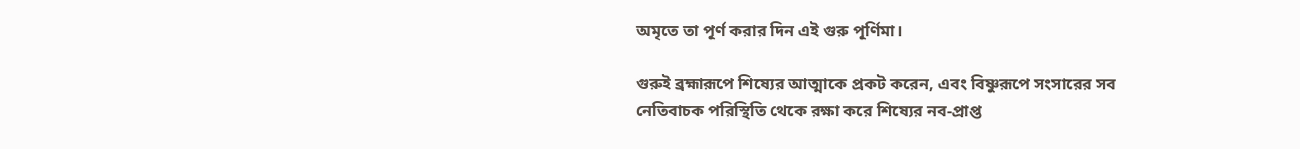অমৃতে তা পূর্ণ করার দিন এই গুরু পূর্ণিমা।

গুরুই ব্রহ্মারূপে শিষ্যের আত্মাকে প্রকট করেন, এবং বিষ্ণুরূপে সংসারের সব নেতিবাচক পরিস্থিতি থেকে রক্ষা করে শিষ্যের নব-প্রাপ্ত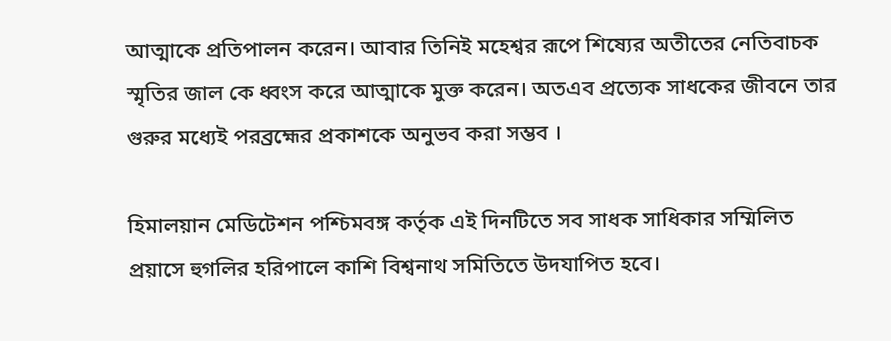আত্মাকে প্রতিপালন করেন। আবার তিনিই মহেশ্বর রূপে শিষ্যের অতীতের নেতিবাচক স্মৃতির জাল কে ধ্বংস করে আত্মাকে মুক্ত করেন। অতএব প্রত্যেক সাধকের জীবনে তার গুরুর মধ্যেই পরব্রহ্মের প্রকাশকে অনুভব করা সম্ভব ।

হিমালয়ান মেডিটেশন পশ্চিমবঙ্গ কর্তৃক এই দিনটিতে সব সাধক সাধিকার সম্মিলিত প্রয়াসে হুগলির হরিপালে কাশি বিশ্বনাথ সমিতিতে উদযাপিত হবে।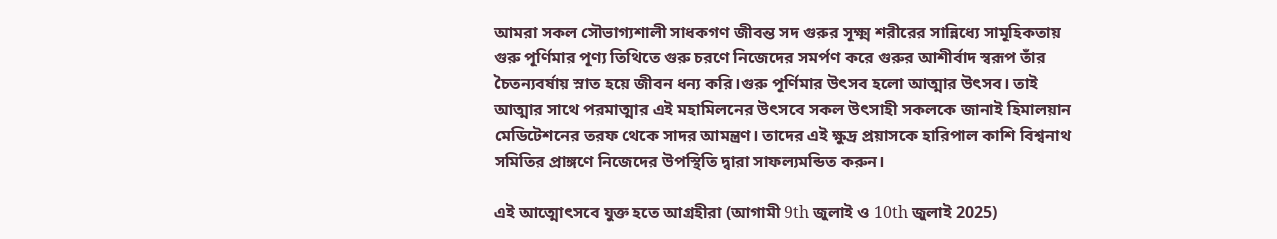আমরা সকল সৌভাগ্যশালী সাধকগণ জীবন্ত সদ গুরুর সূক্ষ্ম শরীরের সান্নিধ্যে সামূহিকতায় গুরু পূর্ণিমার পূণ্য তিথিতে গুরু চরণে নিজেদের সমর্পণ করে গুরুর আশীর্বাদ স্বরূপ তাঁর চৈতন্যবর্ষায় স্নাত হয়ে জীবন ধন্য করি।গুরু পূর্ণিমার উৎসব হলো আত্মার উৎসব। তাই আত্মার সাথে পরমাত্মার এই মহামিলনের উৎসবে সকল উৎসাহী সকলকে জানাই হিমালয়ান মেডিটেশনের তরফ থেকে সাদর আমন্ত্রণ। তাদের এই ক্ষুদ্র প্রয়াসকে হারিপাল কাশি বিশ্বনাথ সমিতির প্রাঙ্গণে নিজেদের উপস্থিতি দ্বারা সাফল্যমন্ডিত করুন।

এই আত্মোৎসবে যুক্ত হতে আগ্রহীরা (আগামী 9th জুলাই ও 10th জুলাই 2025)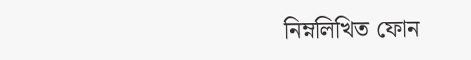নিম্নলিখিত ফোন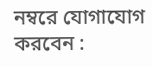নম্বরে যোগাযোগ করবেন :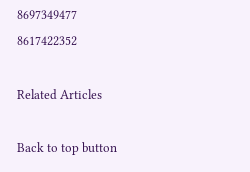8697349477
8617422352

Related Articles

Back to top button